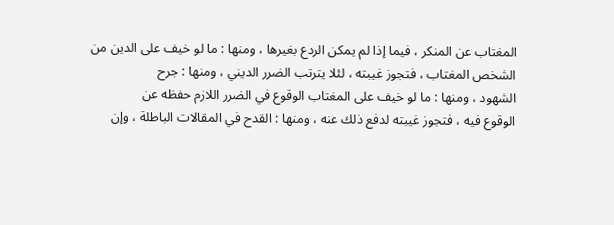المغتاب عن المنكر ، فيما إذا لم يمكن الردع بغيرها ، ومنها : ما لو خيف على الدين من
الشخص المغتاب ، فتجوز غيبته ، لئلا يترتب الضرر الديني ، ومنها : جرح
الشهود ، ومنها : ما لو خيف على المغتاب الوقوع في الضرر اللازم حفظه عن
الوقوع فيه ، فتجوز غيبته لدفع ذلك عنه ، ومنها : القدح في المقالات الباطلة ، وإن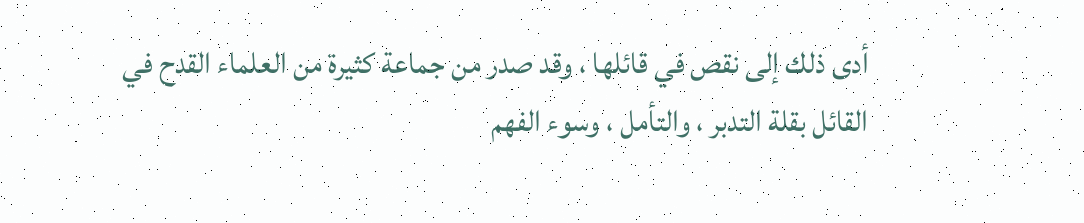أدى ذلك إلى نقص في قائلها ، وقد صدر من جماعة كثيرة من العلماء القدح في
القائل بقلة التدبر ، والتأمل ، وسوء الفهم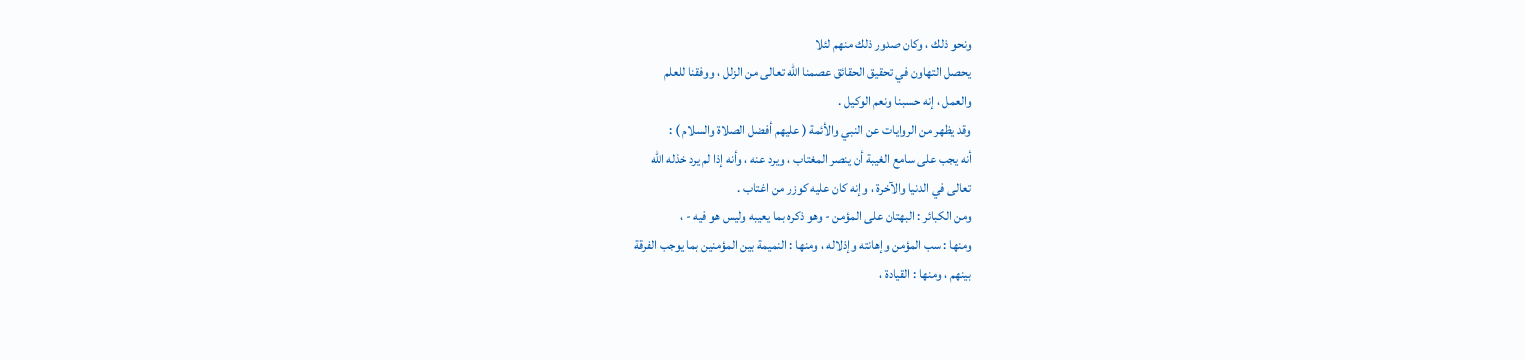ونحو ذلك ، وكان صدور ذلك منهم لئلا
يحصل التهاون في تحقيق الحقائق عصمنا الله تعالى من الزلل ، ووفقنا للعلم
والعمل ، إنه حسبنا ونعم الوكيل .
وقد يظهر من الروايات عن النبي والأئمة ( عليهم أفضل الصلاة والسلام ) :
أنه يجب على سامع الغيبة أن ينصر المغتاب ، ويرد عنه ، وأنه إذا لم يرد خذله الله
تعالى في الدنيا والآخرة ، وإنه كان عليه كوزر من اغتاب .
ومن الكبائر : البهتان على المؤمن - وهو ذكره بما يعيبه وليس هو فيه - ،
ومنها : سب المؤمن وإهانته وإذلاله ، ومنها : النميمة بين المؤمنين بما يوجب الفرقة
بينهم ، ومنها : القيادة ،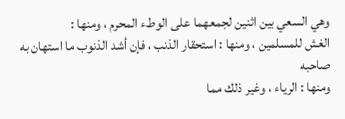وهي السعي بين اثنين لجمعهما على الوطء المحرم ، ومنها :
الغش للمسلمين ، ومنها : استحقار الذنب ، فإن أشد الذنوب ما استهان به صاحبه
ومنها : الرياء ، وغير ذلك مما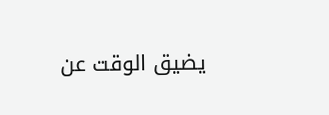يضيق الوقت عن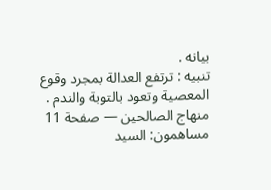بيانه .
تنبيه : ترتفع العدالة بمجرد وقوع المعصية وتعود بالتوبة والندم .
منهاج الصالحين — صفحة 11
مساهمون: السيد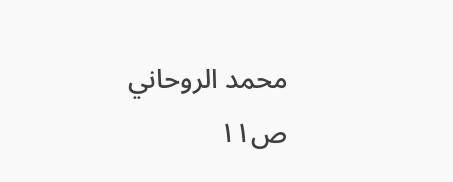محمد الروحاني
ص١١